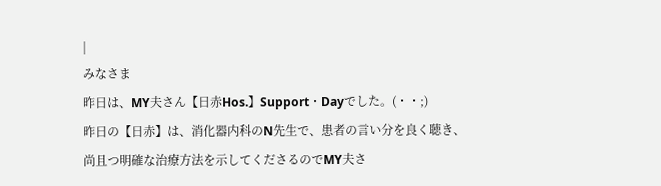|
みなさま
昨日は、MY夫さん【日赤Hos.】Support・Dayでした。(・・;)
昨日の【日赤】は、消化器内科のN先生で、患者の言い分を良く聴き、
尚且つ明確な治療方法を示してくださるのでMY夫さ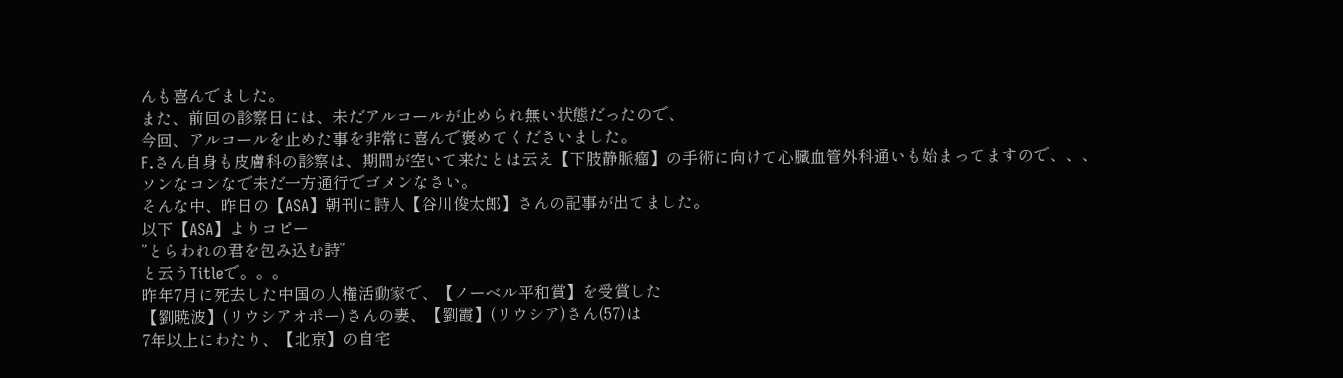んも喜んでました。
また、前回の診察日には、未だアルコールが止められ無い状態だったので、
今回、アルコールを止めた事を非常に喜んで褒めてくださいました。
F.さん自身も皮膚科の診察は、期間が空いて来たとは云え【下肢静脈瘤】の手術に向けて心臓血管外科通いも始まってますので、、、
ソンなコンなで未だ一方通行でゴメンなさい。
そんな中、昨日の【ASA】朝刊に詩人【谷川俊太郎】さんの記事が出てました。
以下【ASA】よりコピー
”とらわれの君を包み込む詩”
と云うTitleで。。。
昨年7月に死去した中国の人権活動家で、【ノーベル平和賞】を受賞した
【劉暁波】(リウシアオポー)さんの妻、【劉霞】(リウシア)さん(57)は
7年以上にわたり、【北京】の自宅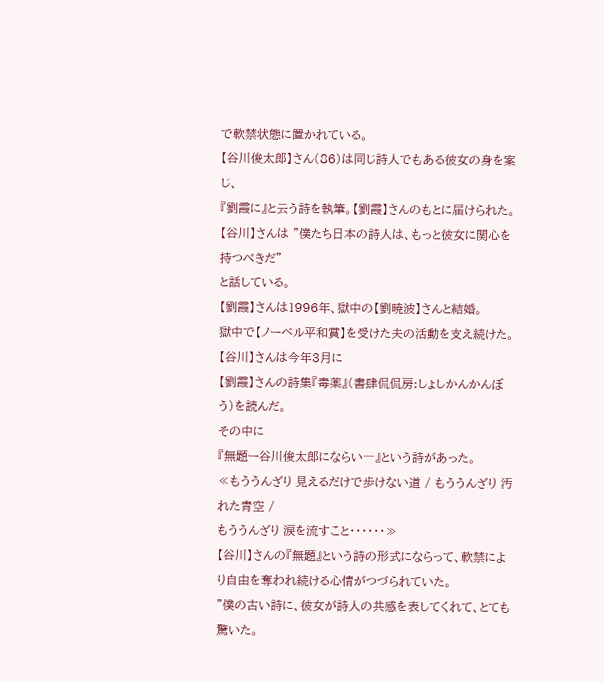で軟禁状態に置かれている。
【谷川俊太郎】さん(86)は同じ詩人でもある彼女の身を案じ、
『劉霞に』と云う詩を執筆。【劉霞】さんのもとに届けられた。
【谷川】さんは ”僕たち日本の詩人は、もっと彼女に関心を持つべきだ”
と話している。
【劉霞】さんは1996年、獄中の【劉暁波】さんと結婚。
獄中で【ノーベル平和賞】を受けた夫の活動を支え続けた。
【谷川】さんは今年3月に
【劉霞】さんの詩集『毒薬』(書肆侃侃房:しょしかんかんぼう)を読んだ。
その中に
『無題ー谷川俊太郎にならい―』という詩があった。
≪もううんざり 見えるだけで歩けない道 / もううんざり 汚れた青空 /
もううんざり 涙を流すこと・・・・・・≫
【谷川】さんの『無題』という詩の形式にならって、軟禁により自由を奪われ続ける心情がつづられていた。
”僕の古い詩に、彼女が詩人の共感を表してくれて、とても驚いた。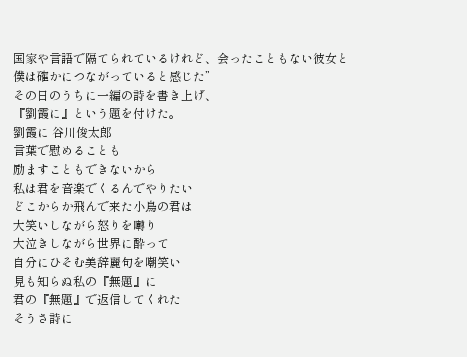国家や言語で隔てられているけれど、会ったこともない彼女と僕は確かにつながっていると感じた”
その日のうちに一編の詩を書き上げ、
『劉霞に』という題を付けた。
劉霞に 谷川俊太郎
言葉で慰めることも
励ますこともできないから
私は君を音楽でくるんでやりたい
どこからか飛んで来た小鳥の君は
大笑いしながら怒りを囀り
大泣きしながら世界に酔って
自分にひそむ美辞麗句を嘲笑い
見も知らぬ私の『無題』に
君の『無題』で返信してくれた
そうさ詩に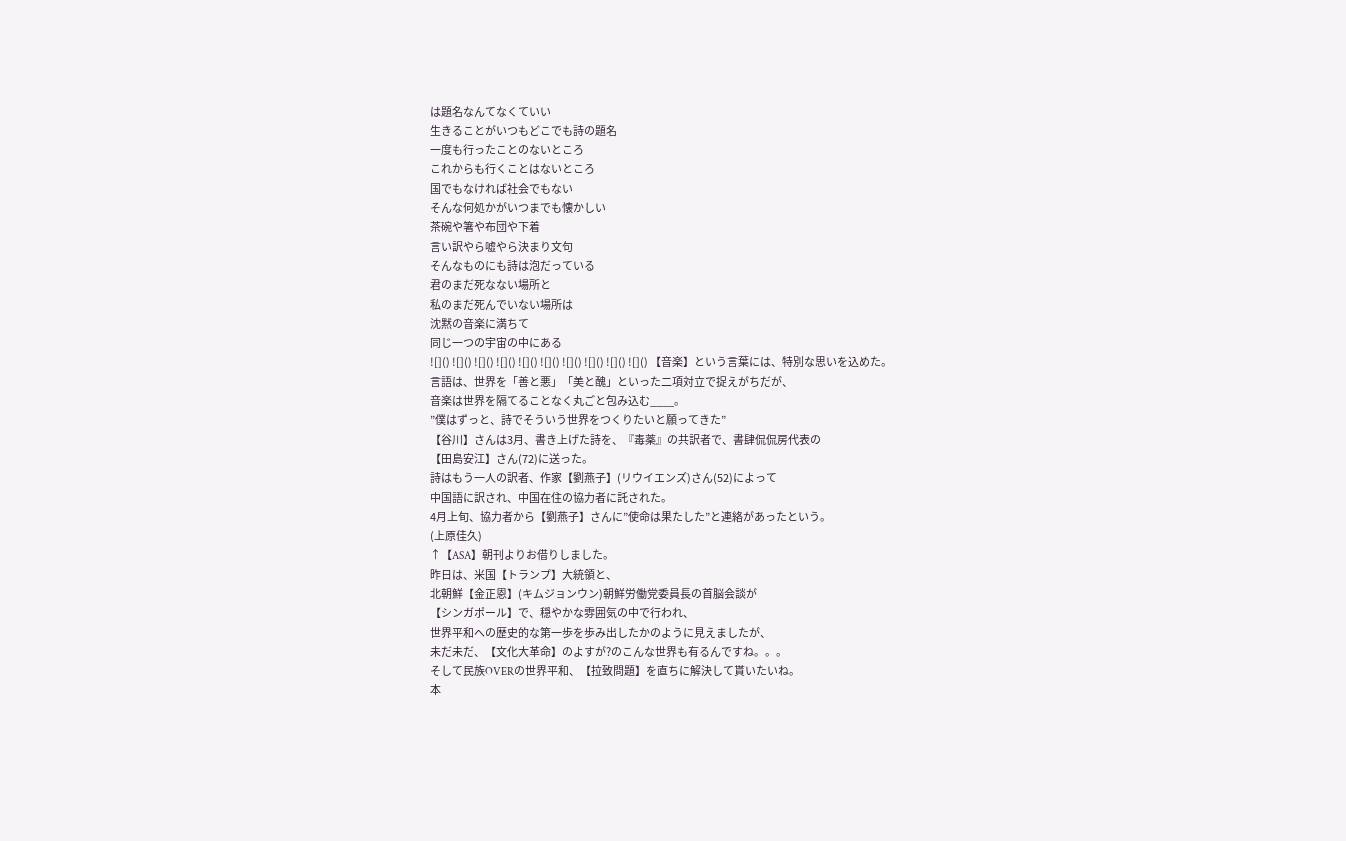は題名なんてなくていい
生きることがいつもどこでも詩の題名
一度も行ったことのないところ
これからも行くことはないところ
国でもなければ社会でもない
そんな何処かがいつまでも懐かしい
茶碗や箸や布団や下着
言い訳やら嘘やら決まり文句
そんなものにも詩は泡だっている
君のまだ死なない場所と
私のまだ死んでいない場所は
沈黙の音楽に満ちて
同じ一つの宇宙の中にある
![]() ![]() ![]() ![]() ![]() ![]() ![]() ![]() ![]() ![]() 【音楽】という言葉には、特別な思いを込めた。
言語は、世界を「善と悪」「美と醜」といった二項対立で捉えがちだが、
音楽は世界を隔てることなく丸ごと包み込む____。
”僕はずっと、詩でそういう世界をつくりたいと願ってきた”
【谷川】さんは3月、書き上げた詩を、『毒薬』の共訳者で、書肆侃侃房代表の
【田島安江】さん(72)に送った。
詩はもう一人の訳者、作家【劉燕子】(リウイエンズ)さん(52)によって
中国語に訳され、中国在住の協力者に託された。
4月上旬、協力者から【劉燕子】さんに”使命は果たした”と連絡があったという。
(上原佳久)
↑【ASA】朝刊よりお借りしました。
昨日は、米国【トランプ】大統領と、
北朝鮮【金正恩】(キムジョンウン)朝鮮労働党委員長の首脳会談が
【シンガポール】で、穏やかな雰囲気の中で行われ、
世界平和への歴史的な第一歩を歩み出したかのように見えましたが、
未だ未だ、【文化大革命】のよすが?のこんな世界も有るんですね。。。
そして民族OVERの世界平和、【拉致問題】を直ちに解決して貰いたいね。
本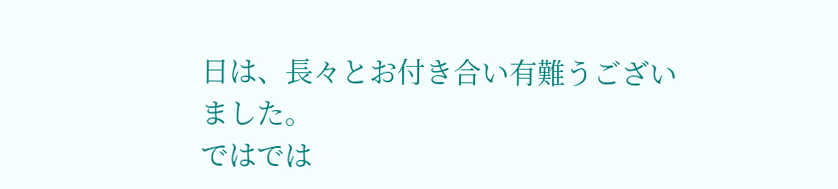日は、長々とお付き合い有難うございました。
ではでは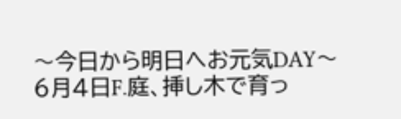〜今日から明日へお元気DAY〜
6月4日F.庭、挿し木で育っ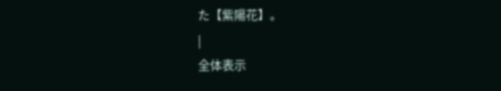た【紫陽花】。
|
全体表示